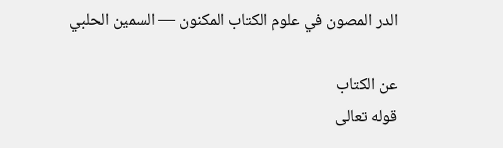الدر المصون في علوم الكتاب المكنون — السمين الحلبي

عن الكتاب
قوله تعالى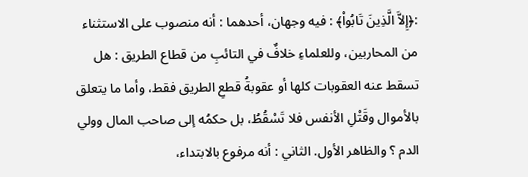:﴿إِلاَّ الَّذِينَ تَابُواْ﴾ : فيه وجهان، أحدهما : أنه منصوب على الاستثناء من المحاربين، وللعلماءِ خلافٌ في التائبِ من قطاع الطريق : هل تسقط عنه العقوبات كلها أو عقوبةُ قطعِ الطريق فقط، وأما ما يتعلق بالأموال وقَتْلِ الأنفس فلا تَسْقُطُ، بل حكمُه إلى صاحب المال وولي الدم ؟ والظاهر الأول. الثاني : أنه مرفوع بالابتداء،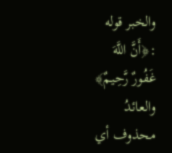والخبر قوله :﴿أَنَّ اللَّهَ غَفُورٌ رَّحِيمٌ﴾ والعائدُ محذوف أي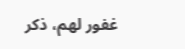غفور لهم، ذكر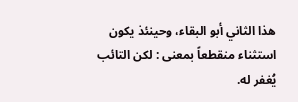هذا الثاني أبو البقاء، وحينئذ يكون استثناء منقطعاً بمعنى : لكن التائب يُغفر له.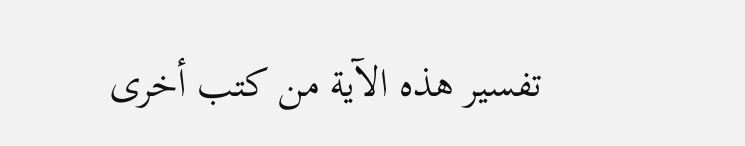تفسير هذه الآية من كتب أخرى